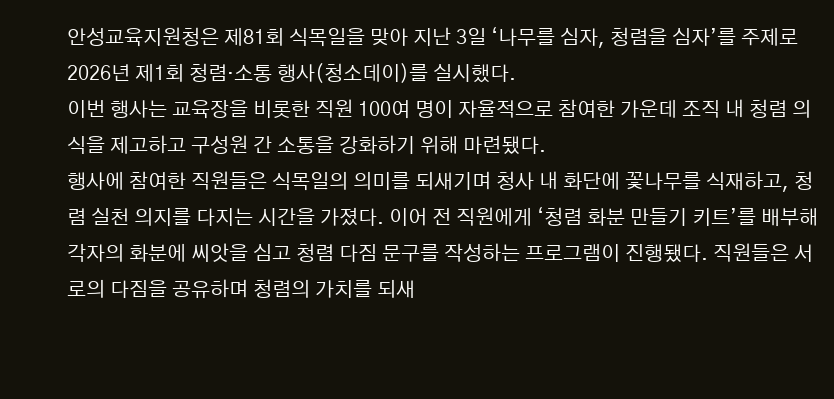안성교육지원청은 제81회 식목일을 맞아 지난 3일 ‘나무를 심자, 청렴을 심자’를 주제로 2026년 제1회 청렴·소통 행사(청소데이)를 실시했다.
이번 행사는 교육장을 비롯한 직원 100여 명이 자율적으로 참여한 가운데 조직 내 청렴 의식을 제고하고 구성원 간 소통을 강화하기 위해 마련됐다.
행사에 참여한 직원들은 식목일의 의미를 되새기며 청사 내 화단에 꽃나무를 식재하고, 청렴 실천 의지를 다지는 시간을 가졌다. 이어 전 직원에게 ‘청렴 화분 만들기 키트’를 배부해 각자의 화분에 씨앗을 심고 청렴 다짐 문구를 작성하는 프로그램이 진행됐다. 직원들은 서로의 다짐을 공유하며 청렴의 가치를 되새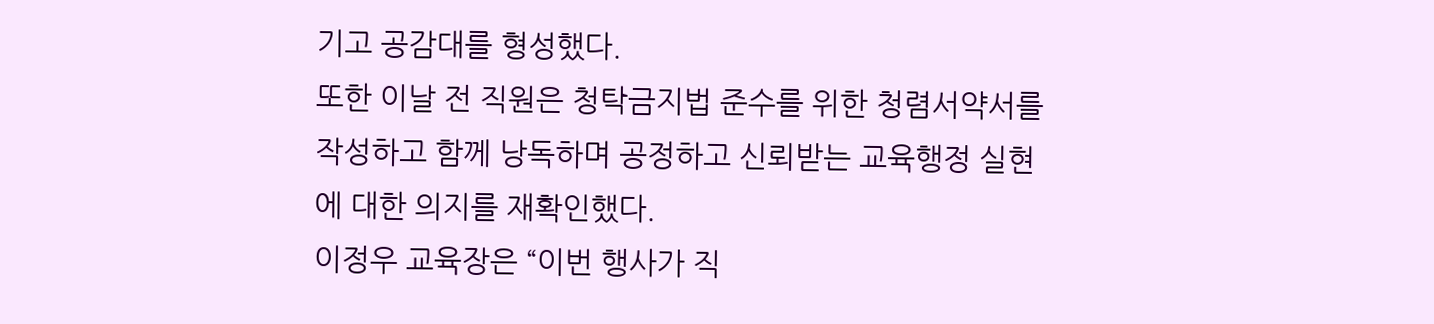기고 공감대를 형성했다.
또한 이날 전 직원은 청탁금지법 준수를 위한 청렴서약서를 작성하고 함께 낭독하며 공정하고 신뢰받는 교육행정 실현에 대한 의지를 재확인했다.
이정우 교육장은 “이번 행사가 직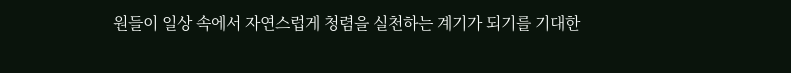원들이 일상 속에서 자연스럽게 청렴을 실천하는 계기가 되기를 기대한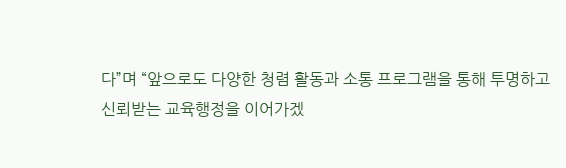다”며 “앞으로도 다양한 청렴 활동과 소통 프로그램을 통해 투명하고 신뢰받는 교육행정을 이어가겠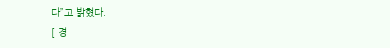다”고 밝혔다.
[ 경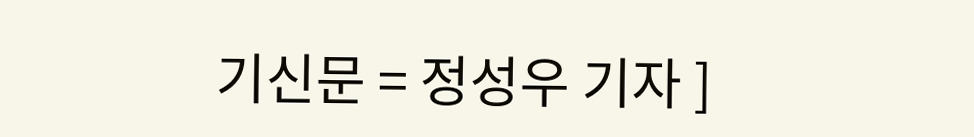기신문 = 정성우 기자 ]